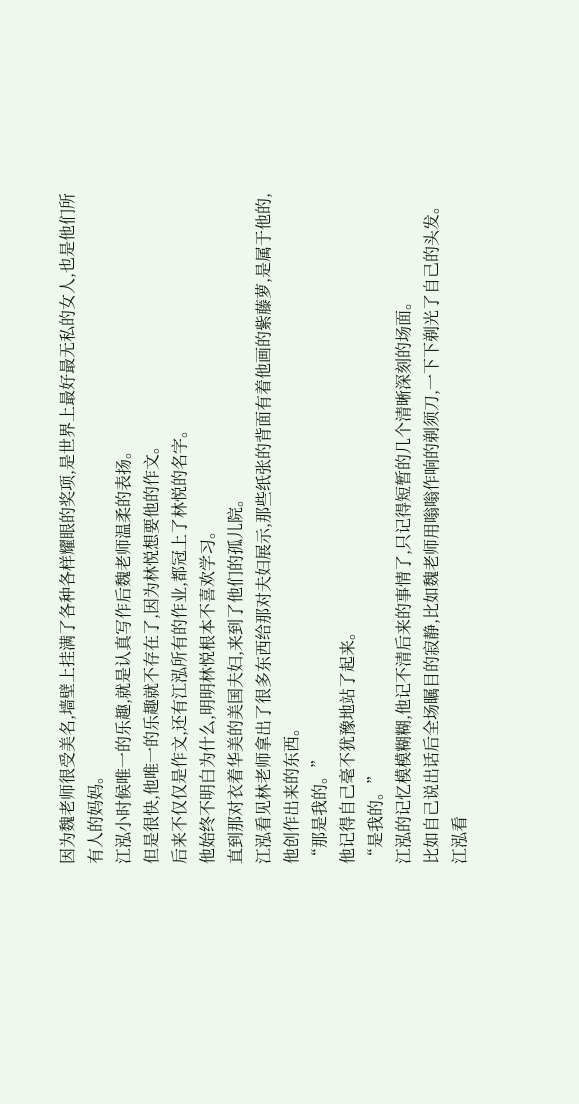因为魏老师很受美名,墙壁上挂满了各种各样耀眼的奖项,是世界上最好最无私的女人,也是他们所有人的妈妈。
江泓小时候唯一的乐趣,就是认真写作后魏老师温柔的表扬。
但是很快,他唯一的乐趣就不存在了,因为林悦想要他的作文。
后来不仅仅是作文,还有江泓所有的作业,都冠上了林悦的名字。
他始终不明白为什么,明明林悦根本不喜欢学习。
直到那对衣着华美的美国夫妇,来到了他们的孤儿院。
江泓看见林老师拿出了很多东西给那对夫妇展示,那些纸张的背面有着他画的紫藤萝,是属于他的,他创作出来的东西。
“那是我的。”
他记得自己毫不犹豫地站了起来。
“是我的。”
江泓的记忆模模糊糊,他记不清后来的事情了,只记得短暂的几个清晰深刻的场面。
比如自己说出话后全场瞩目的寂静,比如魏老师用嗡嗡作响的剃须刀,一下下剃光了自己的头发。
江泓看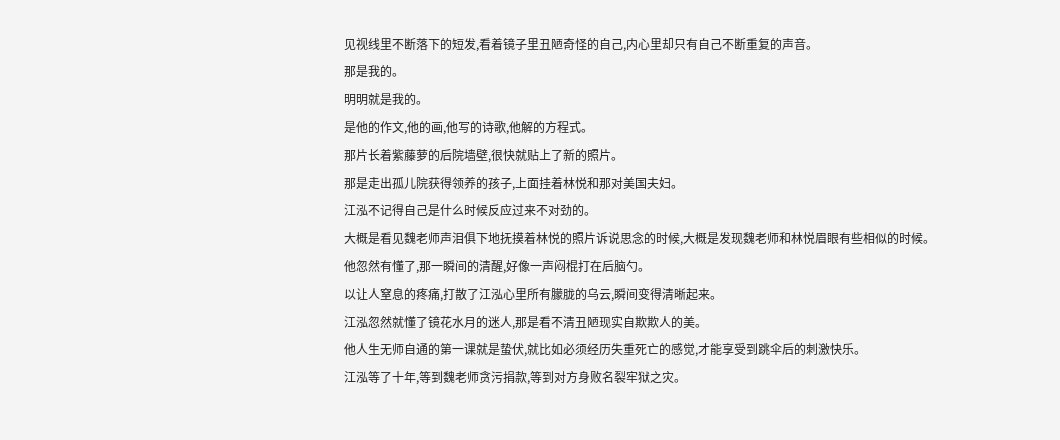见视线里不断落下的短发,看着镜子里丑陋奇怪的自己,内心里却只有自己不断重复的声音。
那是我的。
明明就是我的。
是他的作文,他的画,他写的诗歌,他解的方程式。
那片长着紫藤萝的后院墙壁,很快就贴上了新的照片。
那是走出孤儿院获得领养的孩子,上面挂着林悦和那对美国夫妇。
江泓不记得自己是什么时候反应过来不对劲的。
大概是看见魏老师声泪俱下地抚摸着林悦的照片诉说思念的时候,大概是发现魏老师和林悦眉眼有些相似的时候。
他忽然有懂了,那一瞬间的清醒,好像一声闷棍打在后脑勺。
以让人窒息的疼痛,打散了江泓心里所有朦胧的乌云,瞬间变得清晰起来。
江泓忽然就懂了镜花水月的迷人,那是看不清丑陋现实自欺欺人的美。
他人生无师自通的第一课就是蛰伏,就比如必须经历失重死亡的感觉,才能享受到跳伞后的刺激快乐。
江泓等了十年,等到魏老师贪污捐款,等到对方身败名裂牢狱之灾。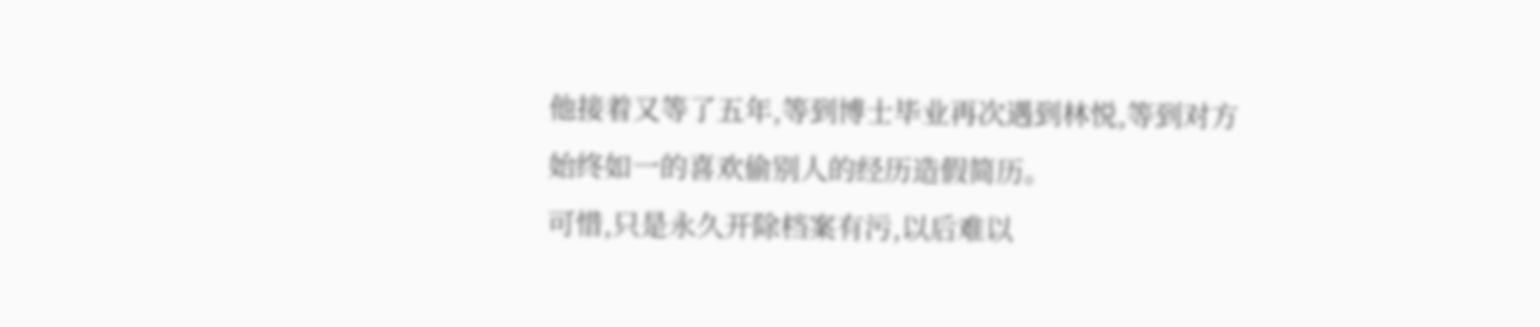他接着又等了五年,等到博士毕业再次遇到林悦,等到对方始终如一的喜欢偷别人的经历造假简历。
可惜,只是永久开除档案有污,以后难以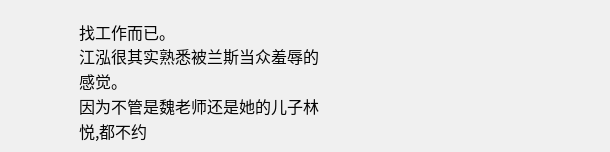找工作而已。
江泓很其实熟悉被兰斯当众羞辱的感觉。
因为不管是魏老师还是她的儿子林悦,都不约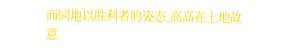而同地以胜利者的姿态,高高在上地故意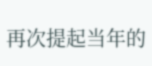再次提起当年的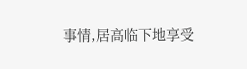事情,居高临下地享受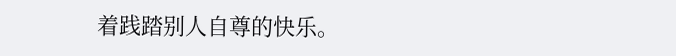着践踏别人自尊的快乐。